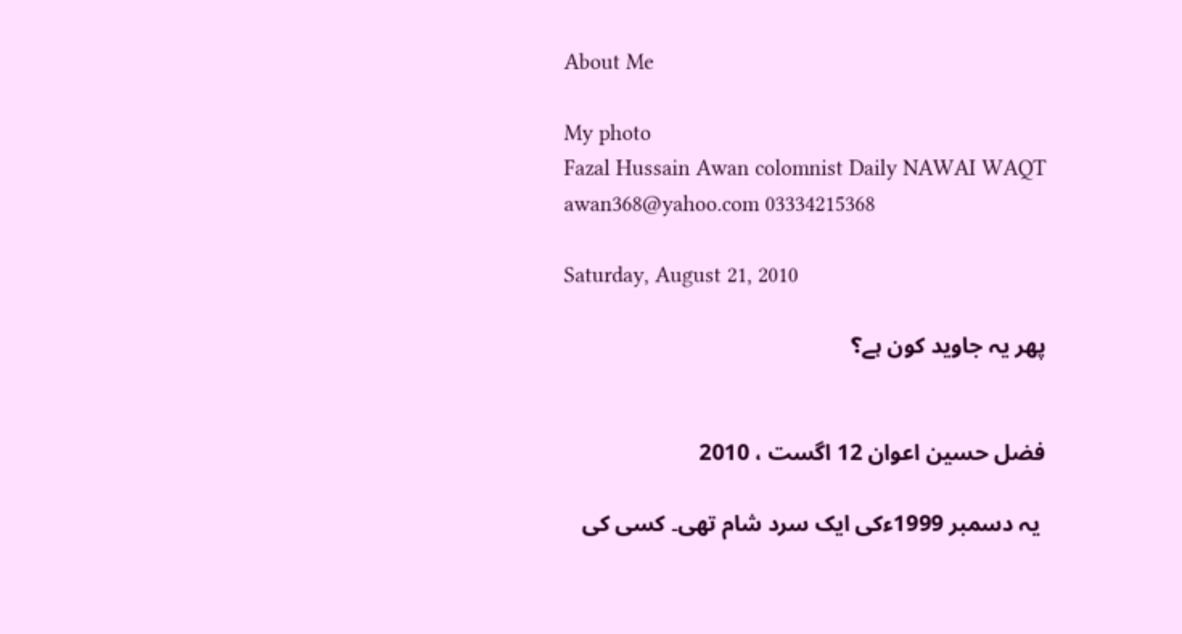About Me

My photo
Fazal Hussain Awan colomnist Daily NAWAI WAQT awan368@yahoo.com 03334215368

Saturday, August 21, 2010

پھر یہ جاوید کون ہے؟


فضل حسین اعوان 12 اگست ، 2010

 یہ دسمبر 1999ءکی ایک سرد شام تھی۔ کسی کی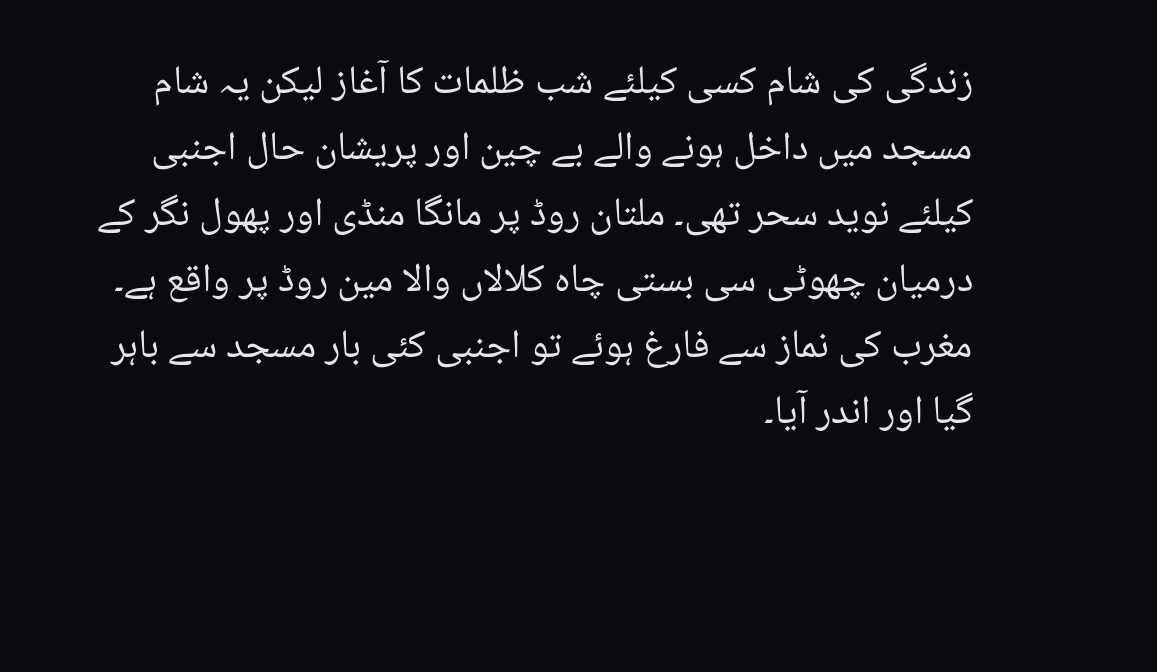زندگی کی شام کسی کیلئے شب ظلمات کا آغاز لیکن یہ شام مسجد میں داخل ہونے والے بے چین اور پریشان حال اجنبی کیلئے نوید سحر تھی۔ ملتان روڈ پر مانگا منڈی اور پھول نگر کے درمیان چھوٹی سی بستی چاہ کلالاں والا مین روڈ پر واقع ہے۔ مغرب کی نماز سے فارغ ہوئے تو اجنبی کئی بار مسجد سے باہر گیا اور اندر آیا۔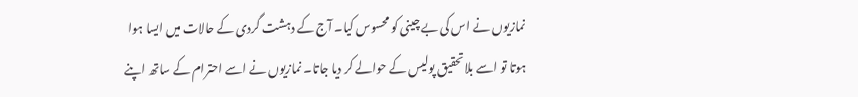نمازیوں نے اس کی بے چینی کو محسوس کیا۔ آج کے دہشت گردی کے حالات میں ایسا ہوا ہوتا تو اسے بلاتحقیق پولیس کے حوالے کر دیا جاتا۔ نمازیوں نے اسے احترام کے ساتھ اپنے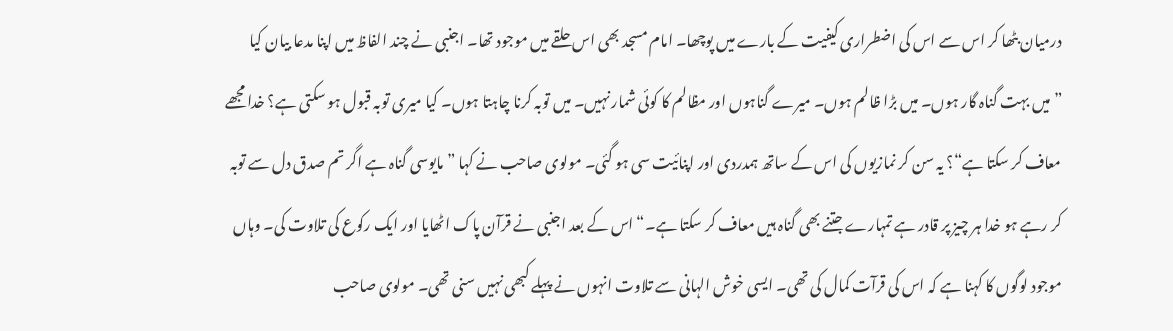درمیان بٹھا کر اس سے اس کی اضطراری کیفیت کے بارے میں پوچھا۔ امام مسجد بھی اس حلقے میں موجود تھا۔ اجنبی نے چند الفاظ میں اپنا مدعا بیان کیا ”میں بہت گناہ گار ہوں۔ میں بڑا ظالم ہوں۔ میرے گناہوں اور مظالم کا کوئی شمار نہیں۔ میں توبہ کرنا چاہتا ہوں۔ کیا میری توبہ قبول ہو سکتی ہے؟ خدا مجھے معاف کر سکتا ہے“؟ یہ سن کر نمازیوں کی اس کے ساتھ ہمدردی اور اپنائیت سی ہو گئی۔ مولوی صاحب نے کہا ”مایوسی گناہ ہے اگر تم صدق دل سے توبہ کر رہے ہو خدا ہر چیز پر قادر ہے تمہارے جتنے بھی گناہ ہیں معاف کر سکتا ہے۔“ اس کے بعد اجنبی نے قرآن پاک اٹھایا اور ایک رکوع کی تلاوت کی۔ وہاں موجود لوگوں کا کہنا ہے کہ اس کی قرآت کمال کی تھی۔ ایسی خوش الہانی سے تلاوت انہوں نے پہلے کبھی نہیں سنی تھی۔ مولوی صاحب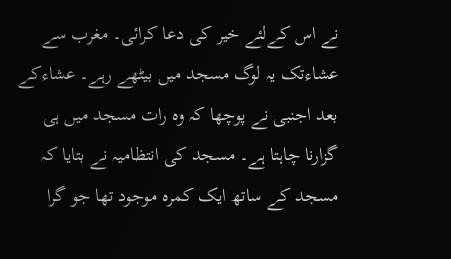نے اس کےلئے خیر کی دعا کرائی۔ مغرب سے عشاءتک یہ لوگ مسجد میں بیٹھے رہے۔ عشاءکے بعد اجنبی نے پوچھا کہ وہ رات مسجد میں ہی گزارنا چاہتا ہے۔ مسجد کی انتظامیہ نے بتایا کہ مسجد کے ساتھ ایک کمرہ موجود تھا جو گرا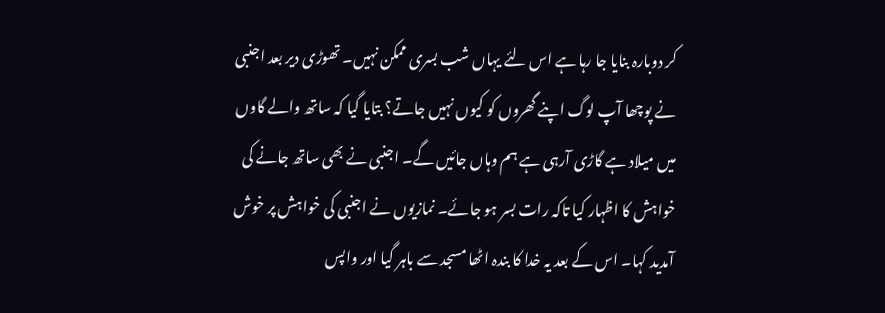کر دوبارہ بنایا جا رہا ہے اس لئے یہاں شب بسری ممکن نہیں۔ تھوڑی دیر بعد اجنبی نے پوچھا آپ لوگ اپنے گھروں کو کیوں نہیں جاتے؟ بتایا گیا کہ ساتھ والے گاوں میں میلاد ہے گاڑی آرہی ہے ہم وہاں جائیں گے۔ اجنبی نے بھی ساتھ جانے کی خواہش کا اظہار کیا تاکہ رات بسر ہو جائے۔ نمازیوں نے اجنبی کی خواہش پر خوش آمدید کہا۔ اس کے بعد یہ خدا کا بندہ اٹھا مسجد سے باہر گیا اور واپس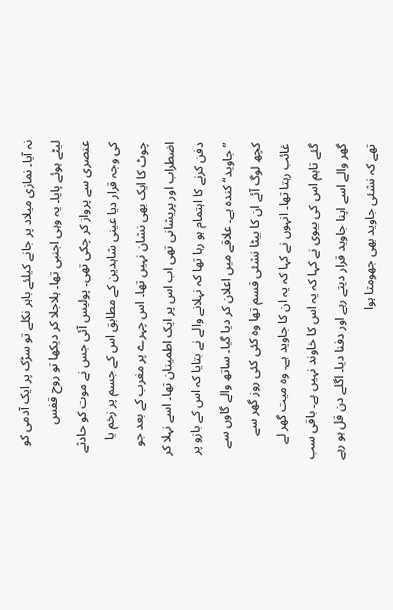نہ آیا۔ نمازی میلاد پر جانے کیلئے باہر نکلے تو سڑک پر ایک آدمی کو لیٹے ہوئے پایا۔ یہ وہی اجنبی تھا۔ ہلاجلا کر دیکھا تو روح قفس عنصری سے پرواز کر چکی تھی۔ پولیس آئی جس نے موت کو حادثے کی وجہ قرار دیا عینی شاہدین کے مطابق اس کے جسم پر زخم یا چوٹ کا ایک بھی نشان نہیں تھا۔ اس چہرے پر مغرب کے بعد جو اضطراب اور پریشانی تھی اب اس پر ایک اطمینان تھا۔ اسے نہلا کر دفن کرنے کا اہتمام ہو رہا تھا کہ نہلانے والے نے بتایا کہ اس کے بازو پر ”جاوید“ کندہ ہے۔ علاقے میں اعلان کر دیا گیا۔ ساتھ والے گاوں سے کچھ لوگ آئے ان کا بیٹا نشئی قسم تھا وہ کئی کئی روز گھر سے غائب رہتا تھا۔ انہوں نے کہا کہ یہ ان کا جاوید ہے۔ وہ میت گھر لے گئے تاہم اس کی بیوی نے کہا کہ یہ اس کا خاوند نہیں ہے۔ باقی سب گھر والے اسے اپنا جاوید قرار دیتے رہے اور دفنا دیا۔ اگلے دن قل ہو رہے تھے کہ نشئی جاوید بھی جھومتا ہوا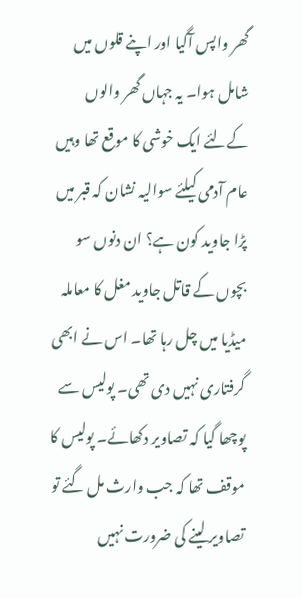گھر واپس آگیا اور اپنے قلوں میں شامل ہوا۔ یہ جہاں گھر والوں کےلئے ایک خوشی کا موقع تھا وہیں عام آدمی کیلئے سوالیہ نشان کہ قبر میں پڑا جاوید کون ہے؟ ان دنوں سو بچوں کے قاتل جاوید مغل کا معاملہ میڈیا میں چل رہا تھا۔ اس نے ابھی گرفتاری نہیں دی تھی۔ پولیس سے پوچھا گیا کہ تصاویر دکھائے۔ پولیس کا موقف تھا کہ جب وارث مل گئے تو تصاویر لینے کی ضرورت نہیں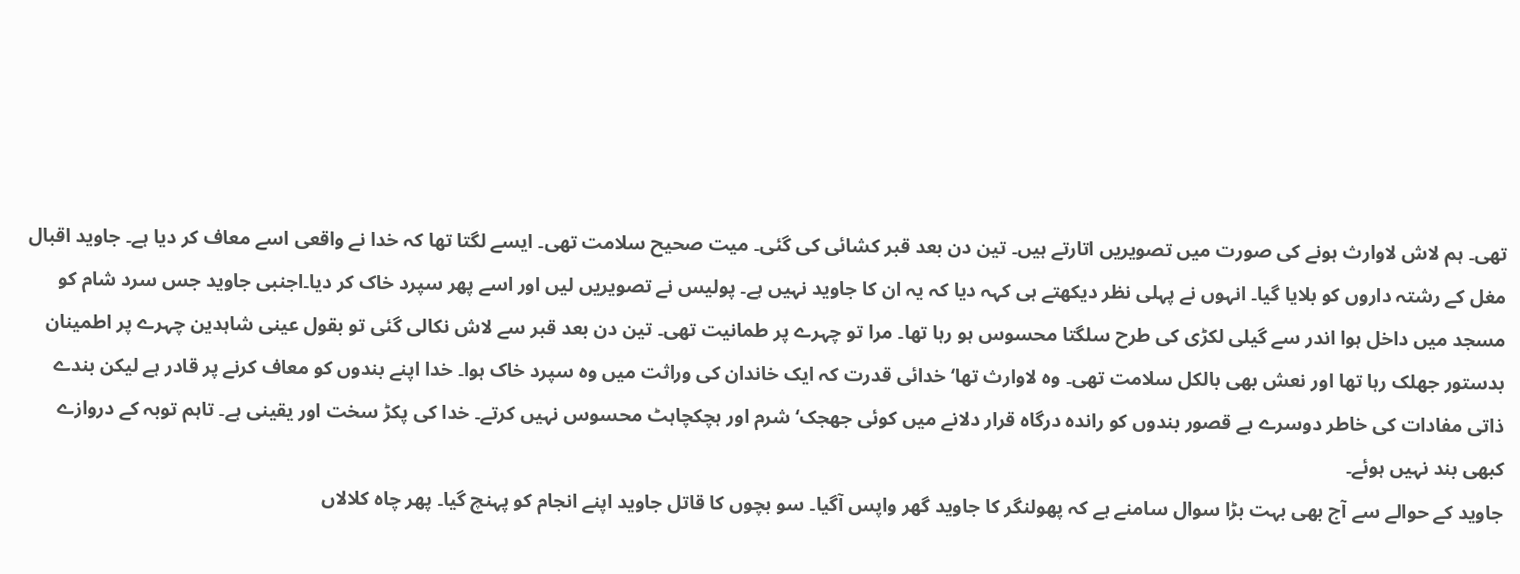تھی۔ ہم لاش لاوارث ہونے کی صورت میں تصویریں اتارتے ہیں۔ تین دن بعد قبر کشائی کی گئی۔ میت صحیح سلامت تھی۔ ایسے لگتا تھا کہ خدا نے واقعی اسے معاف کر دیا ہے۔ جاوید اقبال مغل کے رشتہ داروں کو بلایا گیا۔ انہوں نے پہلی نظر دیکھتے ہی کہہ دیا کہ یہ ان کا جاوید نہیں ہے۔ پولیس نے تصویریں لیں اور اسے پھر سپرد خاک کر دیا۔اجنبی جاوید جس سرد شام کو مسجد میں داخل ہوا اندر سے گیلی لکڑی کی طرح سلگتا محسوس ہو رہا تھا۔ مرا تو چہرے پر طمانیت تھی۔ تین دن بعد قبر سے لاش نکالی گئی تو بقول عینی شاہدین چہرے پر اطمینان بدستور جھلک رہا تھا اور نعش بھی بالکل سلامت تھی۔ وہ لاوارث تھا‘ خدائی قدرت کہ ایک خاندان کی وراثت میں وہ سپرد خاک ہوا۔ خدا اپنے بندوں کو معاف کرنے پر قادر ہے لیکن بندے ذاتی مفادات کی خاطر دوسرے بے قصور بندوں کو راندہ درگاہ قرار دلانے میں کوئی جھجک‘ شرم اور ہچکچاہٹ محسوس نہیں کرتے۔ خدا کی پکڑ سخت اور یقینی ہے۔ تاہم توبہ کے دروازے کبھی بند نہیں ہوئے۔
جاوید کے حوالے سے آج بھی بہت بڑا سوال سامنے ہے کہ پھولنگر کا جاوید گھر واپس آگیا۔ سو بچوں کا قاتل جاوید اپنے انجام کو پہنچ گیا۔ پھر چاہ کلالاں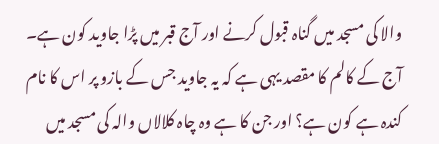والا کی مسجد میں گناہ قبول کرنے اور آج قبر میں پڑا جاوید کون ہے۔ آج کے کالم کا مقصد یہی ہے کہ یہ جاوید جس کے بازو پر اس کا نام کندہ ہے کون ہے؟ اور جن کا ہے وہ چاہ کلالاں والہ کی مسجد میں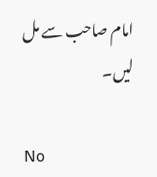امام صاحب سے مل لیں۔

No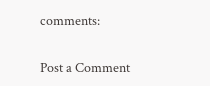comments:

Post a Comment